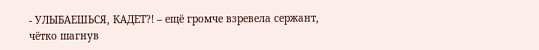- УЛЫБАЕШЬСЯ, КАДЕТ?! – ещё громче взревела сержант, чётко шагнув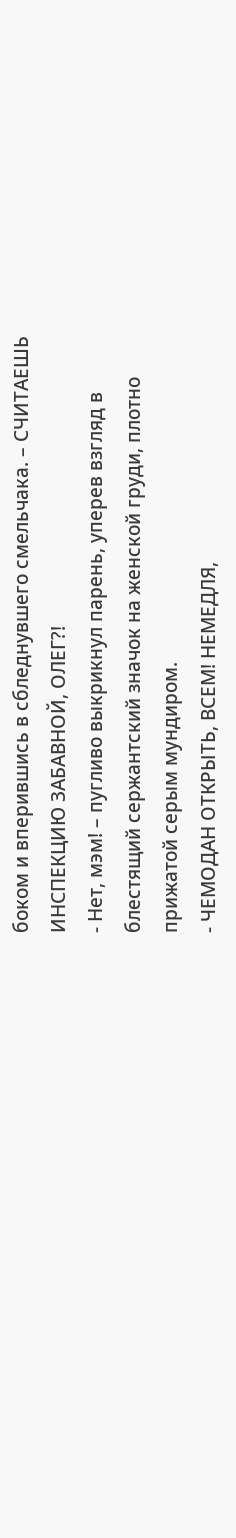боком и вперившись в сбледнувшего смельчака. – СЧИТАЕШЬ ИНСПЕКЦИЮ ЗАБАВНОЙ, ОЛЕГ?!
- Нет, мэм! – пугливо выкрикнул парень, уперев взгляд в блестящий сержантский значок на женской груди, плотно прижатой серым мундиром.
- ЧЕМОДАН ОТКРЫТЬ, ВСЕМ! НЕМЕДЛЯ,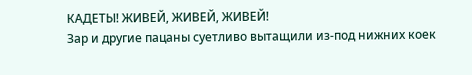КАДЕТЫ! ЖИВЕЙ, ЖИВЕЙ, ЖИВЕЙ!
Зар и другие пацаны суетливо вытащили из-под нижних коек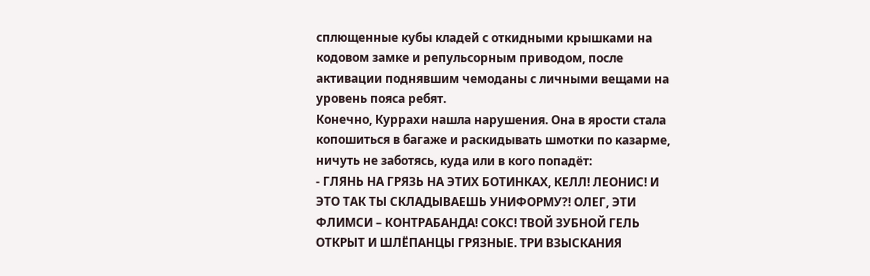сплющенные кубы кладей с откидными крышками на кодовом замке и репульсорным приводом, после активации поднявшим чемоданы с личными вещами на уровень пояса ребят.
Конечно, Куррахи нашла нарушения. Она в ярости стала копошиться в багаже и раскидывать шмотки по казарме, ничуть не заботясь, куда или в кого попадёт:
- ГЛЯНЬ НА ГРЯЗЬ НА ЭТИХ БОТИНКАХ, КЕЛЛ! ЛЕОНИС! И ЭТО ТАК ТЫ СКЛАДЫВАЕШЬ УНИФОРМУ?! ОЛЕГ, ЭТИ ФЛИМСИ – КОНТРАБАНДА! СОКС! ТВОЙ ЗУБНОЙ ГЕЛЬ ОТКРЫТ И ШЛЁПАНЦЫ ГРЯЗНЫЕ. ТРИ ВЗЫСКАНИЯ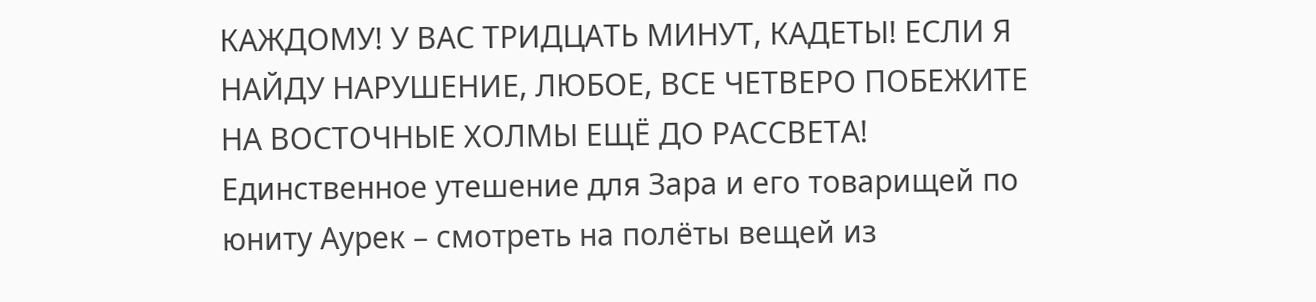КАЖДОМУ! У ВАС ТРИДЦАТЬ МИНУТ, КАДЕТЫ! ЕСЛИ Я НАЙДУ НАРУШЕНИЕ, ЛЮБОЕ, ВСЕ ЧЕТВЕРО ПОБЕЖИТЕ НА ВОСТОЧНЫЕ ХОЛМЫ ЕЩЁ ДО РАССВЕТА!
Единственное утешение для Зара и его товарищей по юниту Аурек – смотреть на полёты вещей из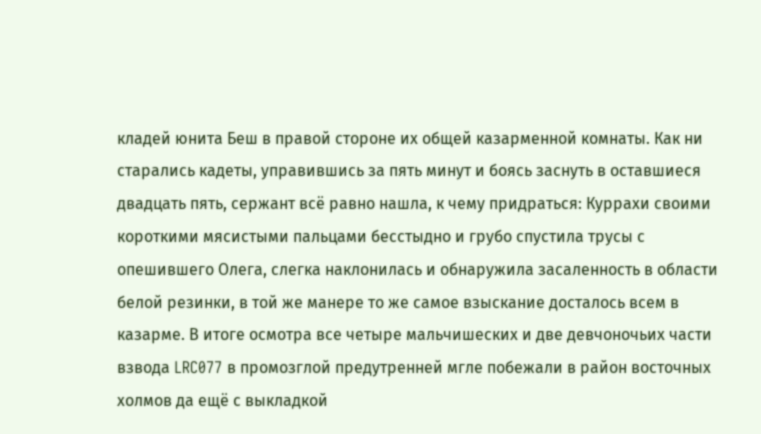кладей юнита Беш в правой стороне их общей казарменной комнаты. Как ни старались кадеты, управившись за пять минут и боясь заснуть в оставшиеся двадцать пять, сержант всё равно нашла, к чему придраться: Куррахи своими короткими мясистыми пальцами бесстыдно и грубо спустила трусы с опешившего Олега, слегка наклонилась и обнаружила засаленность в области белой резинки, в той же манере то же самое взыскание досталось всем в казарме. В итоге осмотра все четыре мальчишеских и две девчоночьих части взвода LRC077 в промозглой предутренней мгле побежали в район восточных холмов да ещё с выкладкой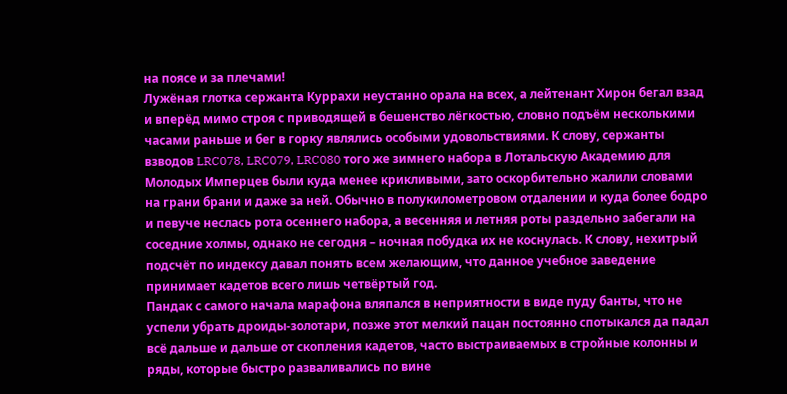на поясе и за плечами!
Лужёная глотка сержанта Куррахи неустанно орала на всех, а лейтенант Хирон бегал взад и вперёд мимо строя с приводящей в бешенство лёгкостью, словно подъём несколькими часами раньше и бег в горку являлись особыми удовольствиями. К слову, сержанты взводов LRC078, LRC079, LRC080 того же зимнего набора в Лотальскую Академию для Молодых Имперцев были куда менее крикливыми, зато оскорбительно жалили словами на грани брани и даже за ней. Обычно в полукилометровом отдалении и куда более бодро и певуче неслась рота осеннего набора, а весенняя и летняя роты раздельно забегали на соседние холмы, однако не сегодня – ночная побудка их не коснулась. К слову, нехитрый подсчёт по индексу давал понять всем желающим, что данное учебное заведение принимает кадетов всего лишь четвёртый год.
Пандак с самого начала марафона вляпался в неприятности в виде пуду банты, что не успели убрать дроиды-золотари, позже этот мелкий пацан постоянно спотыкался да падал всё дальше и дальше от скопления кадетов, часто выстраиваемых в стройные колонны и ряды, которые быстро разваливались по вине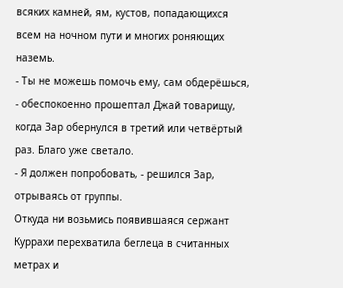всяких камней, ям, кустов, попадающихся всем на ночном пути и многих роняющих наземь.
- Ты не можешь помочь ему, сам обдерёшься, - обеспокоенно прошептал Джай товарищу, когда Зар обернулся в третий или четвёртый раз. Благо уже светало.
- Я должен попробовать, - решился Зар, отрываясь от группы.
Откуда ни возьмись появившаяся сержант Куррахи перехватила беглеца в считанных метрах и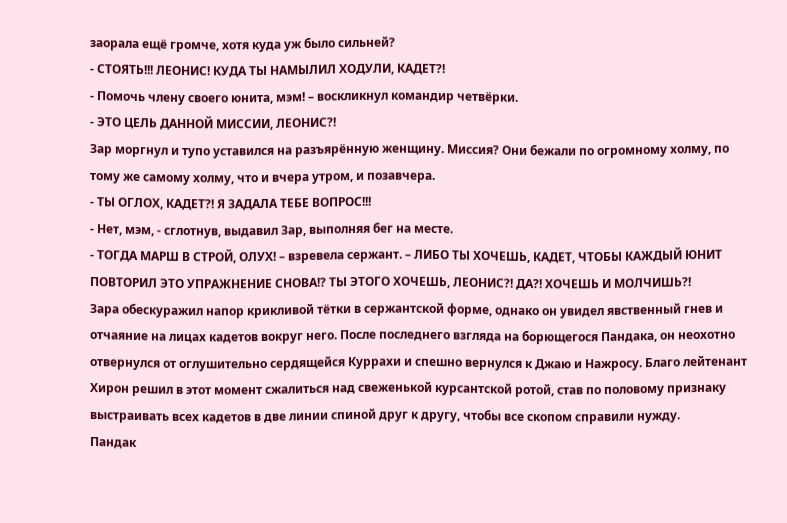заорала ещё громче, хотя куда уж было сильней?
- СТОЯТЬ!!! ЛЕОНИС! КУДА ТЫ НАМЫЛИЛ ХОДУЛИ, КАДЕТ?!
- Помочь члену своего юнита, мэм! – воскликнул командир четвёрки.
- ЭТО ЦЕЛЬ ДАННОЙ МИССИИ, ЛЕОНИС?!
Зар моргнул и тупо уставился на разъярённую женщину. Миссия? Они бежали по огромному холму, по тому же самому холму, что и вчера утром, и позавчера.
- ТЫ ОГЛОХ, КАДЕТ?! Я ЗАДАЛА ТЕБЕ ВОПРОС!!!
- Нет, мэм, - сглотнув, выдавил Зар, выполняя бег на месте.
- ТОГДА МАРШ В СТРОЙ, ОЛУХ! – взревела сержант. – ЛИБО ТЫ ХОЧЕШЬ, КАДЕТ, ЧТОБЫ КАЖДЫЙ ЮНИТ ПОВТОРИЛ ЭТО УПРАЖНЕНИЕ СНОВА!? ТЫ ЭТОГО ХОЧЕШЬ, ЛЕОНИС?! ДА?! ХОЧЕШЬ И МОЛЧИШЬ?!
Зара обескуражил напор крикливой тётки в сержантской форме, однако он увидел явственный гнев и отчаяние на лицах кадетов вокруг него. После последнего взгляда на борющегося Пандака, он неохотно отвернулся от оглушительно сердящейся Куррахи и спешно вернулся к Джаю и Нажросу. Благо лейтенант Хирон решил в этот момент сжалиться над свеженькой курсантской ротой, став по половому признаку выстраивать всех кадетов в две линии спиной друг к другу, чтобы все скопом справили нужду.
Пандак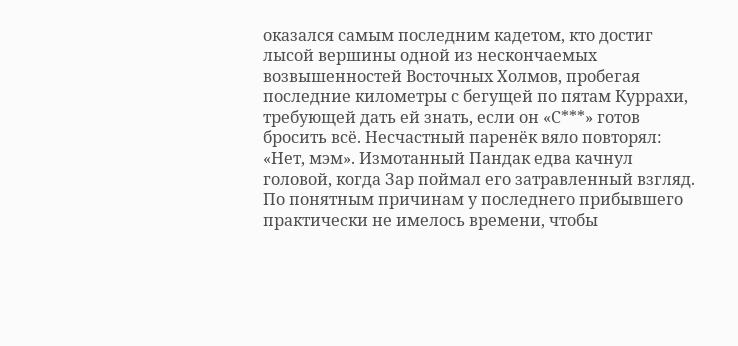оказался самым последним кадетом, кто достиг лысой вершины одной из нескончаемых возвышенностей Восточных Холмов, пробегая последние километры с бегущей по пятам Куррахи, требующей дать ей знать, если он «С***» готов бросить всё. Несчастный паренёк вяло повторял: «Нет, мэм». Измотанный Пандак едва качнул головой, когда Зар поймал его затравленный взгляд. По понятным причинам у последнего прибывшего практически не имелось времени, чтобы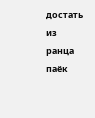достать из ранца паёк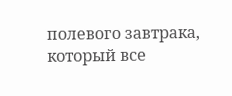полевого завтрака, который все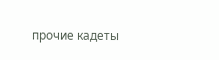прочие кадеты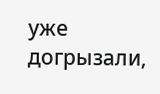уже догрызали,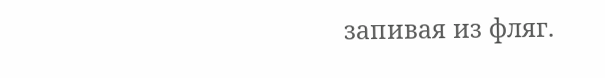запивая из фляг.